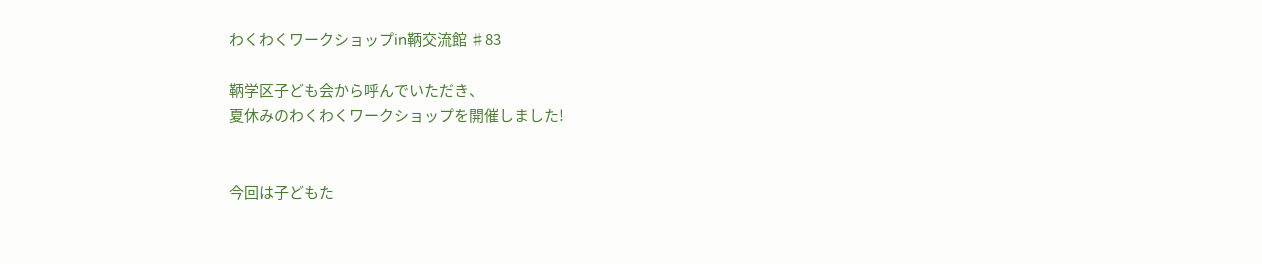わくわくワークショップin鞆交流館 ♯83

鞆学区子ども会から呼んでいただき、
夏休みのわくわくワークショップを開催しました!


今回は子どもた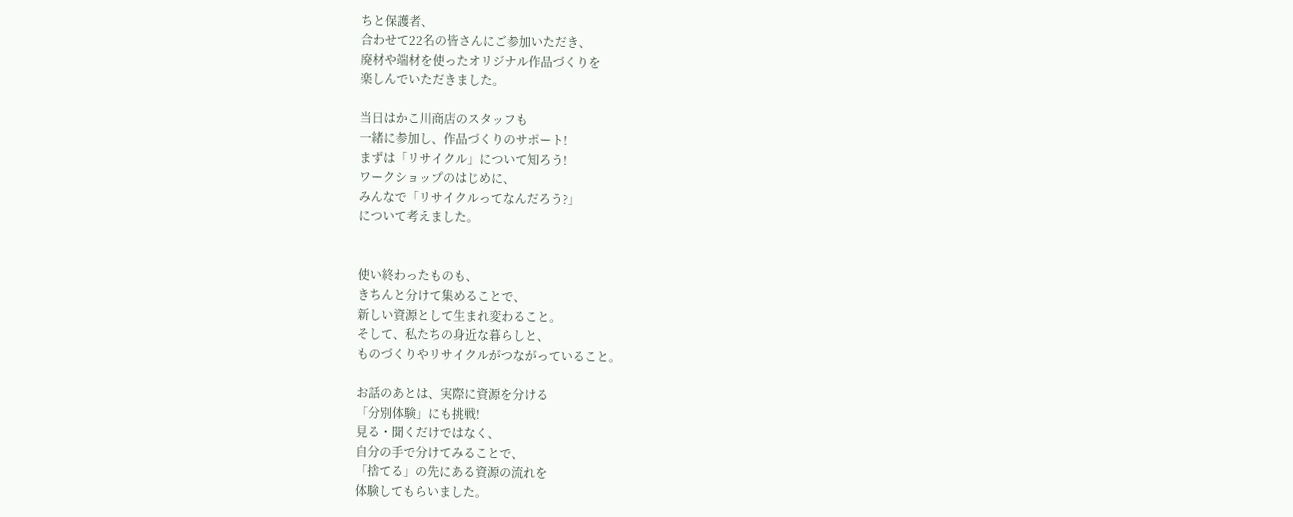ちと保護者、
合わせて22名の皆さんにご参加いただき、
廃材や端材を使ったオリジナル作品づくりを
楽しんでいただきました。

当日はかこ川商店のスタッフも
一緒に参加し、作品づくりのサポート!
まずは「リサイクル」について知ろう!
ワークショップのはじめに、
みんなで「リサイクルってなんだろう?」
について考えました。


使い終わったものも、
きちんと分けて集めることで、
新しい資源として生まれ変わること。
そして、私たちの身近な暮らしと、
ものづくりやリサイクルがつながっていること。

お話のあとは、実際に資源を分ける
「分別体験」にも挑戦!
見る・聞くだけではなく、
自分の手で分けてみることで、
「捨てる」の先にある資源の流れを
体験してもらいました。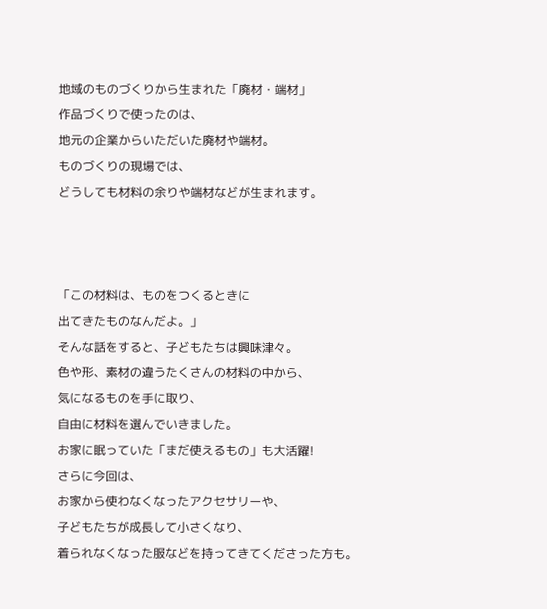地域のものづくりから生まれた「廃材・端材」
作品づくりで使ったのは、
地元の企業からいただいた廃材や端材。
ものづくりの現場では、
どうしても材料の余りや端材などが生まれます。



「この材料は、ものをつくるときに
出てきたものなんだよ。」
そんな話をすると、子どもたちは興味津々。
色や形、素材の違うたくさんの材料の中から、
気になるものを手に取り、
自由に材料を選んでいきました。
お家に眠っていた「まだ使えるもの」も大活躍!
さらに今回は、
お家から使わなくなったアクセサリーや、
子どもたちが成長して小さくなり、
着られなくなった服などを持ってきてくださった方も。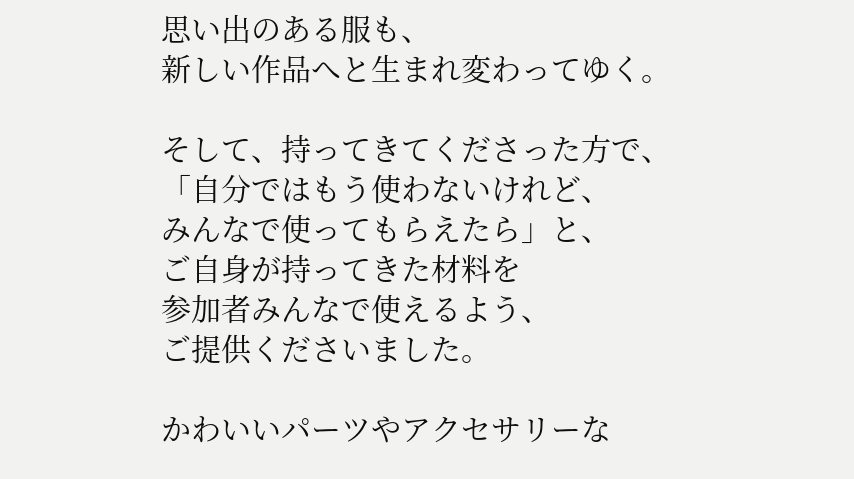思い出のある服も、
新しい作品へと生まれ変わってゆく。

そして、持ってきてくださった方で、
「自分ではもう使わないけれど、
みんなで使ってもらえたら」と、
ご自身が持ってきた材料を
参加者みんなで使えるよう、
ご提供くださいました。

かわいいパーツやアクセサリーな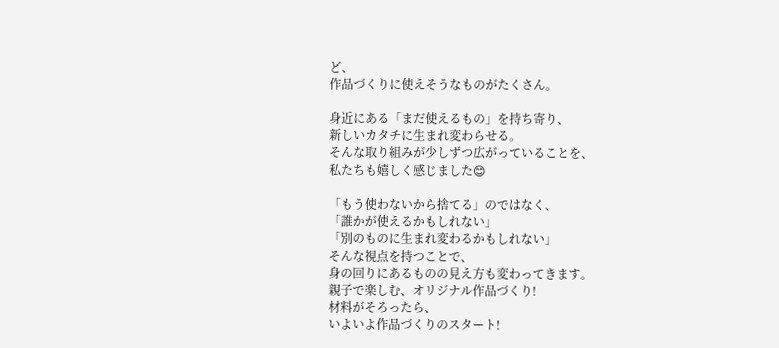ど、
作品づくりに使えそうなものがたくさん。

身近にある「まだ使えるもの」を持ち寄り、
新しいカタチに生まれ変わらせる。
そんな取り組みが少しずつ広がっていることを、
私たちも嬉しく感じました😊

「もう使わないから捨てる」のではなく、
「誰かが使えるかもしれない」
「別のものに生まれ変わるかもしれない」
そんな視点を持つことで、
身の回りにあるものの見え方も変わってきます。
親子で楽しむ、オリジナル作品づくり!
材料がそろったら、
いよいよ作品づくりのスタート!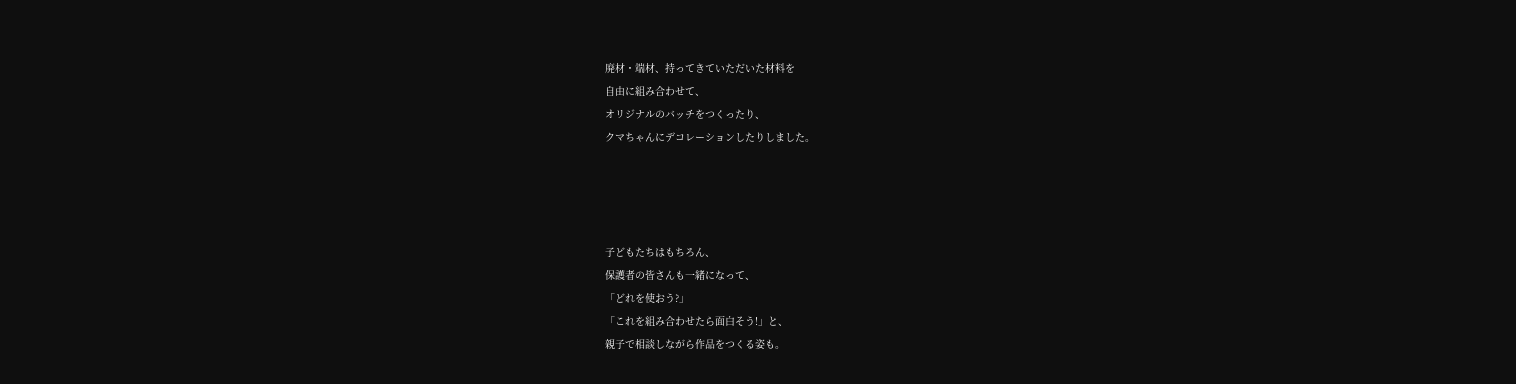廃材・端材、持ってきていただいた材料を
自由に組み合わせて、
オリジナルのバッチをつくったり、
クマちゃんにデコレーションしたりしました。




子どもたちはもちろん、
保護者の皆さんも一緒になって、
「どれを使おう?」
「これを組み合わせたら面白そう!」と、
親子で相談しながら作品をつくる姿も。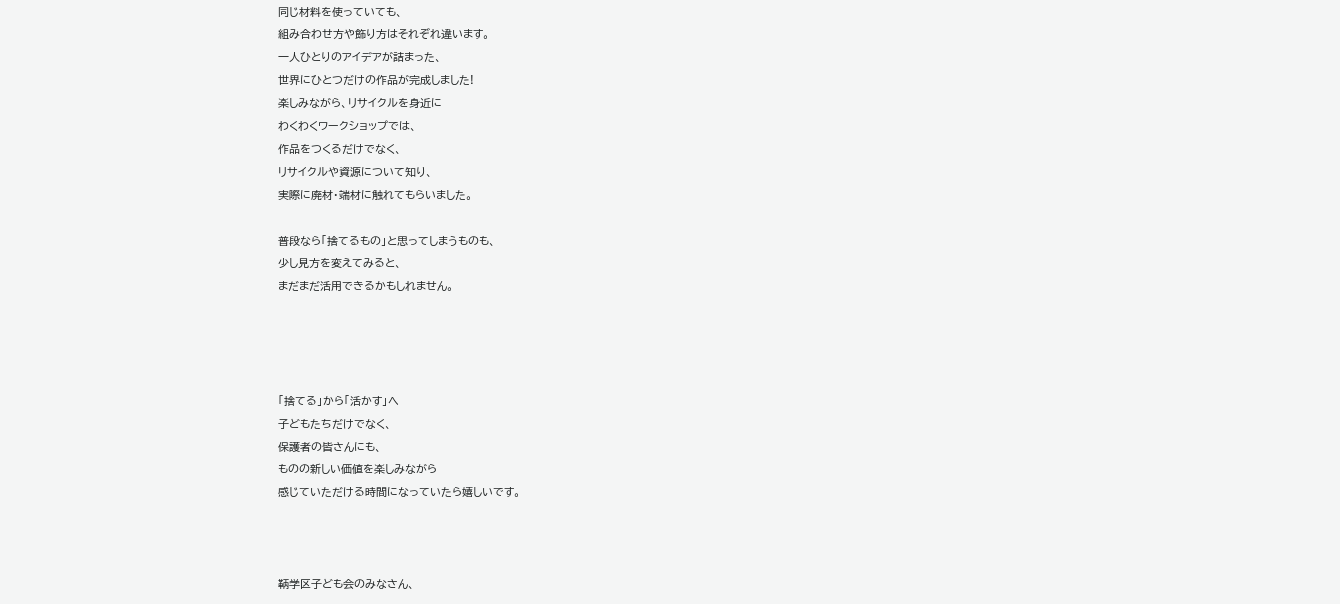同じ材料を使っていても、
組み合わせ方や飾り方はそれぞれ違います。
一人ひとりのアイデアが詰まった、
世界にひとつだけの作品が完成しました!
楽しみながら、リサイクルを身近に
わくわくワークショップでは、
作品をつくるだけでなく、
リサイクルや資源について知り、
実際に廃材・端材に触れてもらいました。

普段なら「捨てるもの」と思ってしまうものも、
少し見方を変えてみると、
まだまだ活用できるかもしれません。




「捨てる」から「活かす」へ
子どもたちだけでなく、
保護者の皆さんにも、
ものの新しい価値を楽しみながら
感じていただける時間になっていたら嬉しいです。



鞆学区子ども会のみなさん、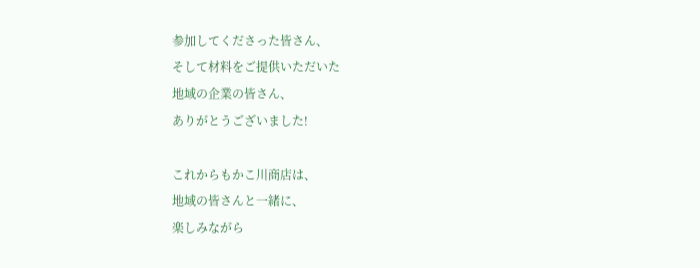参加してくださった皆さん、
そして材料をご提供いただいた
地域の企業の皆さん、
ありがとうございました!

これからもかこ川商店は、
地域の皆さんと一緒に、
楽しみながら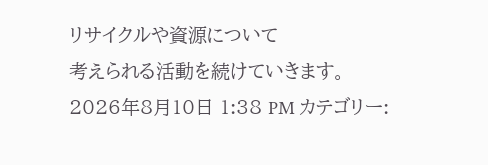リサイクルや資源について
考えられる活動を続けていきます。
2026年8月10日 1:38 PM カテゴリー: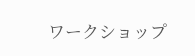ワークショップ